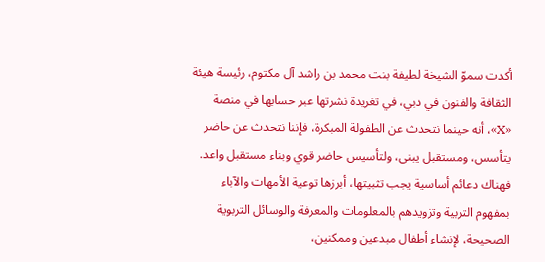أكدت سموّ الشيخة لطيفة بنت محمد بن راشد آل مكتوم، رئيسة هيئة الثقافة والفنون في دبي، في تغريدة نشرتها عبر حسابها في منصة «X»، أنه حينما نتحدث عن الطفولة المبكرة، فإننا نتحدث عن حاضر يتأسس، ومستقبل يبنى، ولتأسيس حاضر قوي وبناء مستقبل واعد.
فهناك دعائم أساسية يجب تثبيتها، أبرزها توعية الأمهات والآباء بمفهوم التربية وتزويدهم بالمعلومات والمعرفة والوسائل التربوية الصحيحة، لإنشاء أطفال مبدعين وممكنين،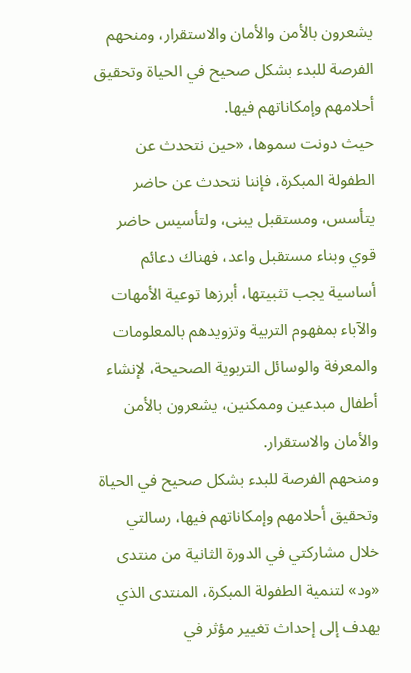يشعرون بالأمن والأمان والاستقرار، ومنحهم الفرصة للبدء بشكل صحيح في الحياة وتحقيق أحلامهم وإمكاناتهم فيها.
حيث دونت سموها، «حين نتحدث عن الطفولة المبكرة، فإننا نتحدث عن حاضر يتأسس، ومستقبل يبنى، ولتأسيس حاضر قوي وبناء مستقبل واعد، فهناك دعائم أساسية يجب تثبيتها، أبرزها توعية الأمهات والآباء بمفهوم التربية وتزويدهم بالمعلومات والمعرفة والوسائل التربوية الصحيحة، لإنشاء أطفال مبدعين وممكنين، يشعرون بالأمن والأمان والاستقرار.
ومنحهم الفرصة للبدء بشكل صحيح في الحياة وتحقيق أحلامهم وإمكاناتهم فيها، رسالتي خلال مشاركتي في الدورة الثانية من منتدى «ود» لتنمية الطفولة المبكرة، المنتدى الذي يهدف إلى إحداث تغيير مؤثر في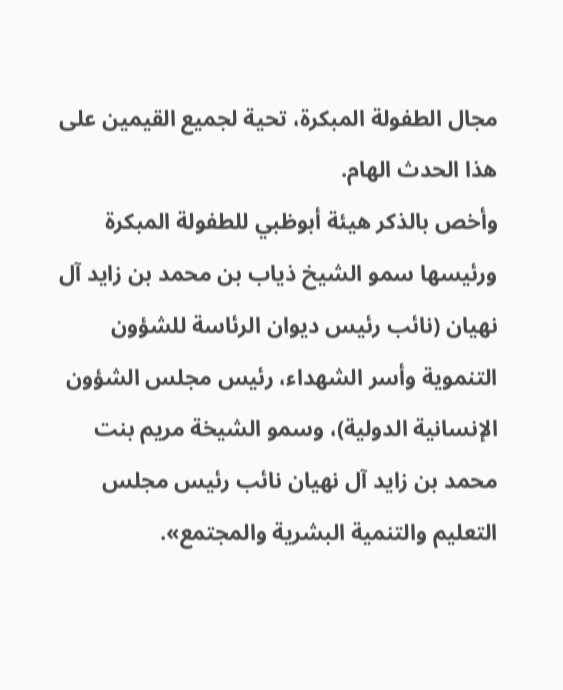مجال الطفولة المبكرة، تحية لجميع القيمين على هذا الحدث الهام.
وأخص بالذكر هيئة أبوظبي للطفولة المبكرة ورئيسها سمو الشيخ ذياب بن محمد بن زايد آل نهيان (نائب رئيس ديوان الرئاسة للشؤون التنموية وأسر الشهداء، رئيس مجلس الشؤون الإنسانية الدولية)، وسمو الشيخة مريم بنت محمد بن زايد آل نهيان نائب رئيس مجلس التعليم والتنمية البشرية والمجتمع».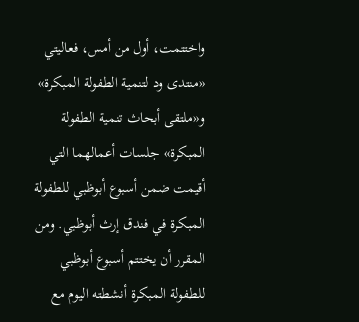واختتمت، أول من أمس، فعاليتي «منتدى ود لتنمية الطفولة المبكرة» و«ملتقى أبحاث تنمية الطفولة المبكرة» جلسات أعمالهما التي أقيمت ضمن أسبوع أبوظبي للطفولة المبكرة في فندق إرث أبوظبي. ومن المقرر أن يختتم أسبوع أبوظبي للطفولة المبكرة أنشطته اليوم مع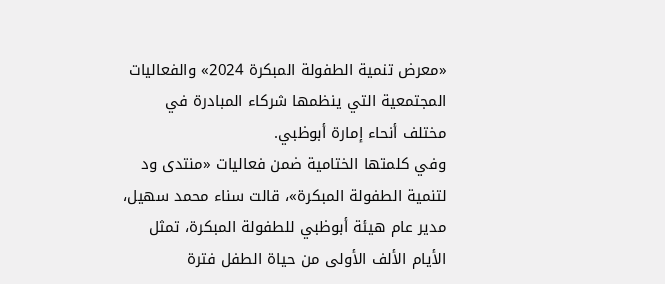«معرض تنمية الطفولة المبكرة 2024» والفعاليات المجتمعية التي ينظمها شركاء المبادرة في مختلف أنحاء إمارة أبوظبي.
وفي كلمتها الختامية ضمن فعاليات «منتدى ود لتنمية الطفولة المبكرة»، قالت سناء محمد سهيل، مدير عام هيئة أبوظبي للطفولة المبكرة، تمثل الأيام الألف الأولى من حياة الطفل فترة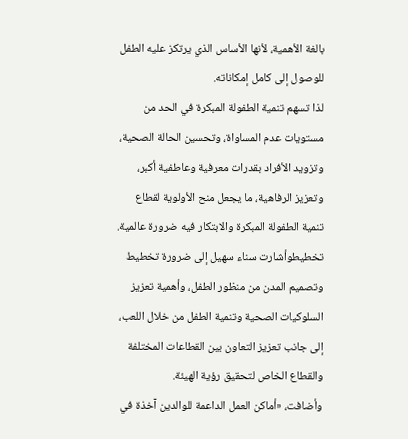بالغة الأهمية، لأنها الأساس الذي يرتكز عليه الطفل للوصول إلى كامل إمكاناته.
لذا تسهم تنمية الطفولة المبكرة في الحد من مستويات عدم المساواة، وتحسين الحالة الصحية، وتزويد الأفراد بقدرات معرفية وعاطفية أكبر، وتعزيز الرفاهية، ما يجعل منح الأولوية لقطاع تنمية الطفولة المبكرة والابتكار فيه ضرورة عالمية.
تخطيطوأشارت سناء سهيل إلى ضرورة تخطيط وتصميم المدن من منظور الطفل، وأهمية تعزيز السلوكيات الصحية وتنمية الطفل من خلال اللعب، إلى جانب تعزيز التعاون بين القطاعات المختلفة والقطاع الخاص لتحقيق رؤية الهيئة.
وأضافت، «أماكن العمل الداعمة للوالدين آخذة في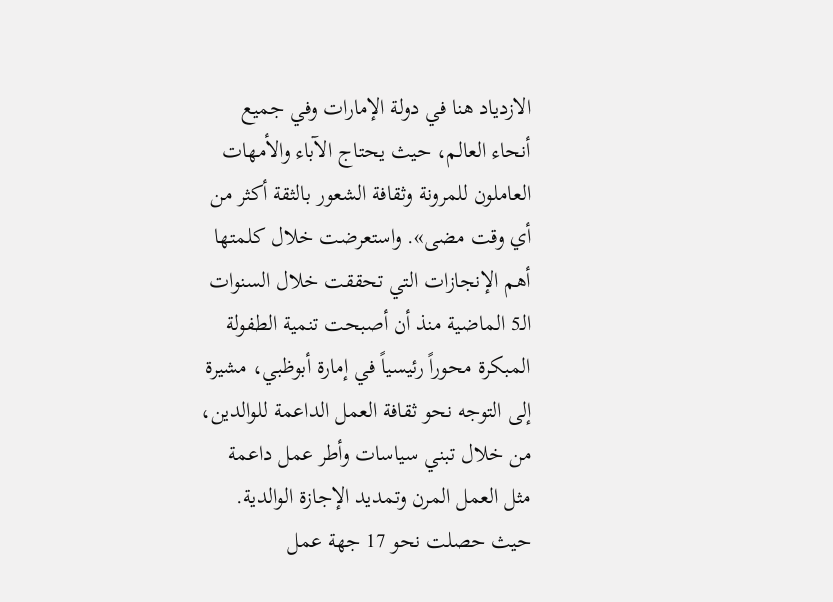الازدياد هنا في دولة الإمارات وفي جميع أنحاء العالم، حيث يحتاج الآباء والأمهات العاملون للمرونة وثقافة الشعور بالثقة أكثر من أي وقت مضى». واستعرضت خلال كلمتها أهم الإنجازات التي تحققت خلال السنوات الـ5 الماضية منذ أن أصبحت تنمية الطفولة المبكرة محوراً رئيسياً في إمارة أبوظبي، مشيرة إلى التوجه نحو ثقافة العمل الداعمة للوالدين، من خلال تبني سياسات وأطر عمل داعمة مثل العمل المرن وتمديد الإجازة الوالدية.
حيث حصلت نحو 17 جهة عمل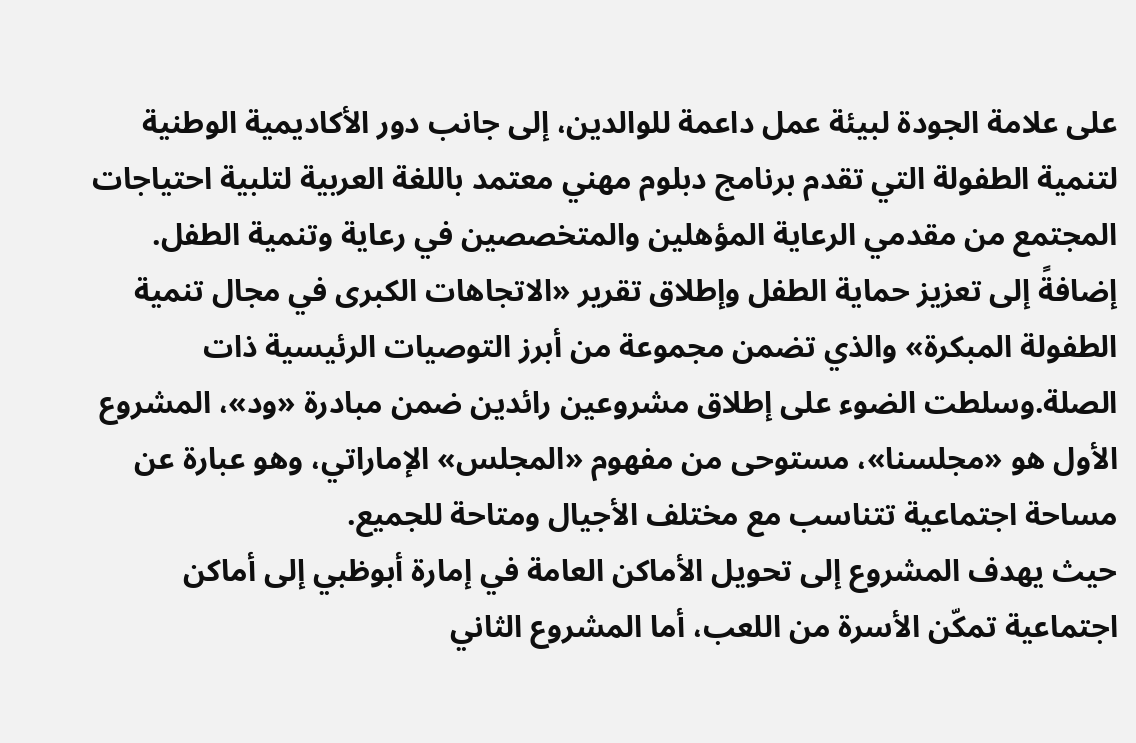على علامة الجودة لبيئة عمل داعمة للوالدين، إلى جانب دور الأكاديمية الوطنية لتنمية الطفولة التي تقدم برنامج دبلوم مهني معتمد باللغة العربية لتلبية احتياجات المجتمع من مقدمي الرعاية المؤهلين والمتخصصين في رعاية وتنمية الطفل.
إضافةً إلى تعزيز حماية الطفل وإطلاق تقرير «الاتجاهات الكبرى في مجال تنمية الطفولة المبكرة» والذي تضمن مجموعة من أبرز التوصيات الرئيسية ذات الصلة.وسلطت الضوء على إطلاق مشروعين رائدين ضمن مبادرة «ود»، المشروع الأول هو «مجلسنا»، مستوحى من مفهوم «المجلس» الإماراتي، وهو عبارة عن مساحة اجتماعية تتناسب مع مختلف الأجيال ومتاحة للجميع.
حيث يهدف المشروع إلى تحويل الأماكن العامة في إمارة أبوظبي إلى أماكن اجتماعية تمكّن الأسرة من اللعب، أما المشروع الثاني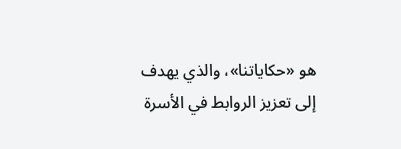هو «حكاياتنا»، والذي يهدف إلى تعزيز الروابط في الأسرة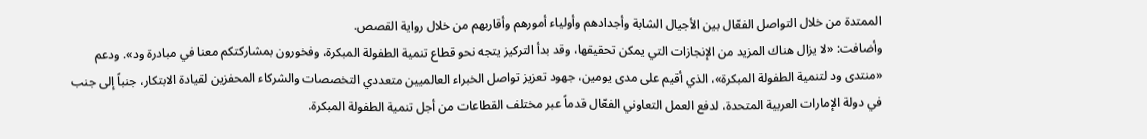الممتدة من خلال التواصل الفعّال بين الأجيال الشابة وأجدادهم وأولياء أمورهم وأقاربهم من خلال رواية القصص.
وأضافت: «لا يزال هناك المزيد من الإنجازات التي يمكن تحقيقها، وقد بدأ التركيز يتجه نحو قطاع تنمية الطفولة المبكرة، وفخورون بمشاركتكم معنا في مبادرة ود». ودعم «منتدى ود لتنمية الطفولة المبكرة»، الذي أقيم على مدى يومين، جهود تعزيز تواصل الخبراء العالميين متعددي التخصصات والشركاء المحفزين لقيادة الابتكار، جنباً إلى جنب في دولة الإمارات العربية المتحدة، لدفع العمل التعاوني الفعّال قدماً عبر مختلف القطاعات من أجل تنمية الطفولة المبكرة.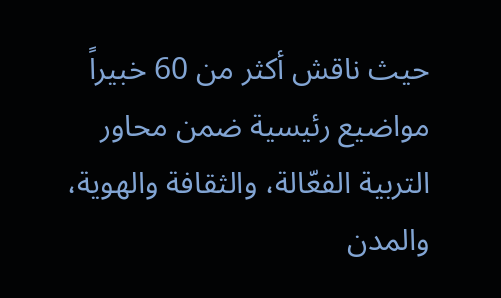حيث ناقش أكثر من 60 خبيراً مواضيع رئيسية ضمن محاور التربية الفعّالة، والثقافة والهوية، والمدن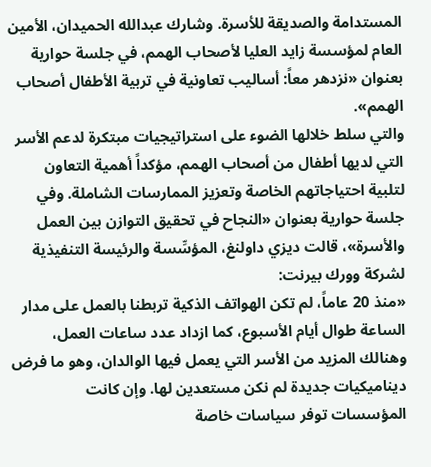المستدامة والصديقة للأسرة. وشارك عبدالله الحميدان، الأمين العام لمؤسسة زايد العليا لأصحاب الهمم، في جلسة حوارية بعنوان «نزدهر معاً: أساليب تعاونية في تربية الأطفال أصحاب الهمم».
والتي سلط خلالها الضوء على استراتيجيات مبتكرة لدعم الأسر التي لديها أطفال من أصحاب الهمم، مؤكداً أهمية التعاون لتلبية احتياجاتهم الخاصة وتعزيز الممارسات الشاملة. وفي جلسة حوارية بعنوان «النجاح في تحقيق التوازن بين العمل والأسرة»، قالت ديزي داولنغ، المؤسِّسة والرئيسة التنفيذية لشركة وورك بيرنت:
«منذ 20 عاماً، لم تكن الهواتف الذكية تربطنا بالعمل على مدار الساعة طوال أيام الأسبوع، كما ازداد عدد ساعات العمل، وهنالك المزيد من الأسر التي يعمل فيها الوالدان، وهو ما فرض ديناميكيات جديدة لم نكن مستعدين لها. وإن كانت المؤسسات توفر سياسات خاصة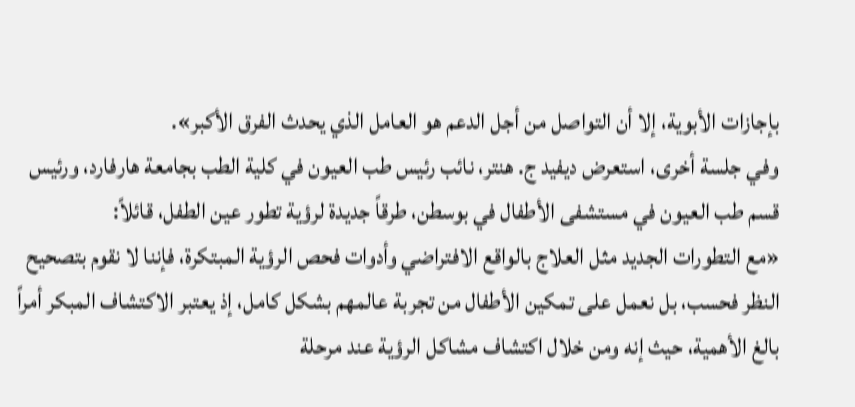بإجازات الأبوية، إلا أن التواصل من أجل الدعم هو العامل الذي يحدث الفرق الأكبر».
وفي جلسة أخرى، استعرض ديفيد ج. هنتر، نائب رئيس طب العيون في كلية الطب بجامعة هارفارد، ورئيس قسم طب العيون في مستشفى الأطفال في بوسطن، طرقاً جديدة لرؤية تطور عين الطفل، قائلاً:
«مع التطورات الجديد مثل العلاج بالواقع الافتراضي وأدوات فحص الرؤية المبتكرة، فإننا لا نقوم بتصحيح النظر فحسب، بل نعمل على تمكين الأطفال من تجربة عالمهم بشكل كامل، إذ يعتبر الاكتشاف المبكر أمراً بالغ الأهمية، حيث إنه ومن خلال اكتشاف مشاكل الرؤية عند مرحلة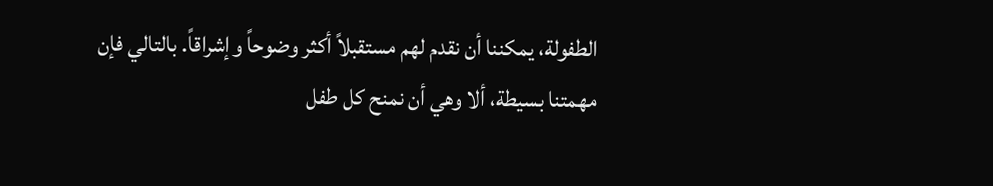الطفولة، يمكننا أن نقدم لهم مستقبلاً أكثر وضوحاً وإشراقاً. بالتالي فإن مهمتنا بسيطة، ألا وهي أن نمنح كل طفل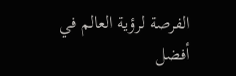الفرصة لرؤية العالم في أفضل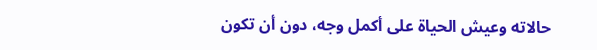حالاته وعيش الحياة على أكمل وجه، دون أن تكون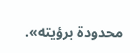محدودة برؤيته».